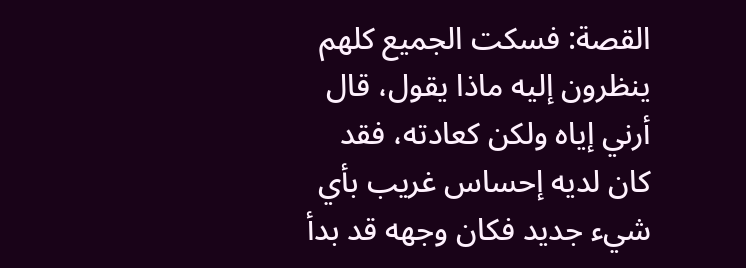القصة: فسكت الجميع كلهم ينظرون إليه ماذا يقول، قال أرني إياه ولكن كعادته، فقد كان لديه إحساس غريب بأي شيء جديد فكان وجهه قد بدأ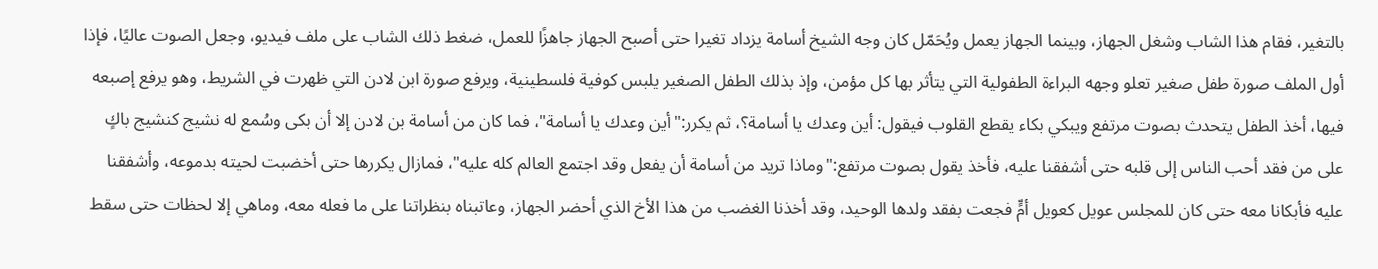بالتغير، فقام هذا الشاب وشغل الجهاز، وبينما الجهاز يعمل ويُحَمّل كان وجه الشيخ أسامة يزداد تغيرا حتى أصبح الجهاز جاهزًا للعمل، ضغط ذلك الشاب على ملف فيديو، وجعل الصوت عاليًا، فإذا أول الملف صورة طفل صغير تعلو وجهه البراءة الطفولية التي يتأثر بها كل مؤمن، وإذ بذلك الطفل الصغير يلبس كوفية فلسطينية، ويرفع صورة ابن لادن التي ظهرت في الشريط، وهو يرفع إصبعه فيها، أخذ الطفل يتحدث بصوت مرتفع ويبكي بكاء يقطع القلوب فيقول: أين وعدك يا أسامة؟، ثم يكرر:"أين وعدك يا أسامة"، فما كان من أسامة بن لادن إلا أن بكى وسُمع له نشيج كنشيج باكٍ على من فقد أحب الناس إلى قلبه حتى أشفقنا عليه، فأخذ يقول بصوت مرتفع:"وماذا تريد من أسامة أن يفعل وقد اجتمع العالم كله عليه"، فمازال يكررها حتى أخضبت لحيته بدموعه، وأشفقنا عليه فأبكانا معه حتى كان للمجلس عويل كعويل أمٍّ فجعت بفقد ولدها الوحيد، وقد أخذنا الغضب من هذا الأخ الذي أحضر الجهاز، وعاتبناه بنظراتنا على ما فعله معه، وماهي إلا لحظات حتى سقط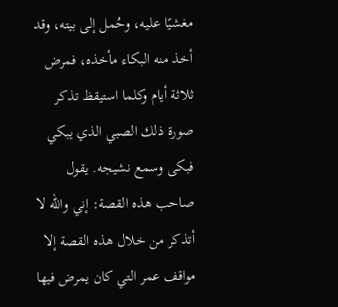مغشيًا عليه، وحُمل إلى بيته، وقد أخذ منه البكاء مأخذه، فمرض ثلاثة أيام وكلما استيقظ تذكر صورة ذلك الصبي الذي يبكي فبكى وسمع نشيجه. يقول صاحب هذه القصة: إني والله لا أتذكر من خلال هذه القصة إلا مواقف عمر التي كان يمرض فيها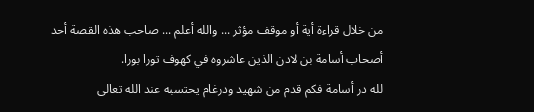من خلال قراءة أية أو موقف مؤثر ... والله أعلم ... صاحب هذه القصة أحد أصحاب أسامة بن لادن الذين عاشروه في كهوف تورا بورا.
لله در أسامة فكم قدم من شهيد ودرغام يحتسبه عند الله تعالى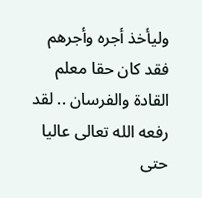وليأخذ أجره وأجرهم فقد كان حقا معلم القادة والفرسان .. لقد رفعه الله تعالى عاليا حتى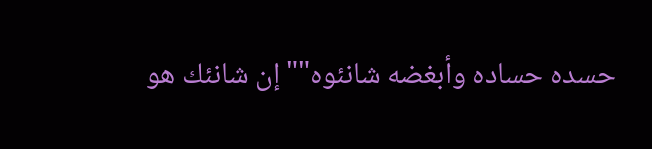حسده حساده وأبغضه شانئوه""إن شانئك هو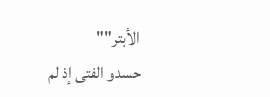الأبتر""
حسدو الفتى إذ لم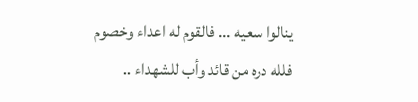ينالوا سعيه ... فالقوم له اعداء وخصوم
فلله دره من قائد وأب للشهداء ..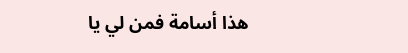هذا أسامة فمن لي يا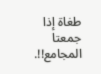طغاة إذا جمعتا المجامع!!.